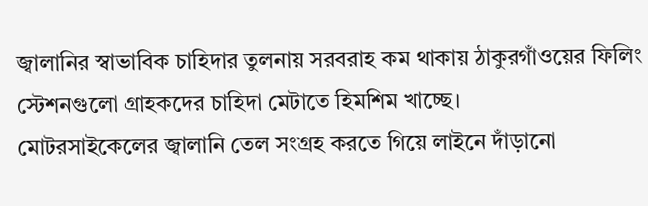জ্বালানির স্বাভাবিক চাহিদার তুলনায় সরবরাহ কম থাকায় ঠাকুরগাঁওয়ের ফিলিং স্টেশনগুলো গ্রাহকদের চাহিদা মেটাতে হিমশিম খাচ্ছে।
মোটরসাইকেলের জ্বালানি তেল সংগ্রহ করতে গিয়ে লাইনে দাঁড়ানো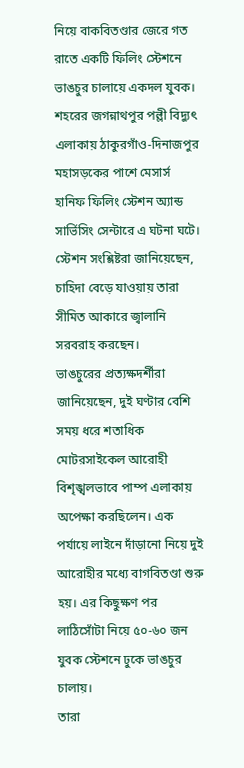নিয়ে বাকবিতণ্ডার জেরে গত রাতে একটি ফিলিং স্টেশনে ভাঙচুর চালায়ে একদল যুবক। শহরের জগন্নাথপুর পল্লী বিদ্যুৎ এলাকায় ঠাকুরগাঁও-দিনাজপুর মহাসড়কের পাশে মেসার্স হানিফ ফিলিং স্টেশন অ্যান্ড সার্ভিসিং সেন্টারে এ ঘটনা ঘটে।
স্টেশন সংশ্লিষ্টরা জানিয়েছেন, চাহিদা বেড়ে যাওয়ায় তারা সীমিত আকারে জ্বালানি সরবরাহ করছেন।
ভাঙচুরের প্রত্যক্ষদর্শীরা জানিয়েছেন, দুই ঘণ্টার বেশি সময় ধরে শতাধিক মোটরসাইকেল আরোহী বিশৃঙ্খলভাবে পাম্প এলাকায় অপেক্ষা করছিলেন। এক পর্যায়ে লাইনে দাঁড়ানো নিয়ে দুই আরোহীর মধ্যে বাগবিতণ্ডা শুরু হয়। এর কিছুক্ষণ পর লাঠিসোঁটা নিয়ে ৫০-৬০ জন যুবক স্টেশনে ঢুকে ভাঙচুর চালায়।
তারা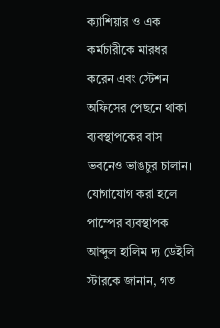ক্যাশিয়ার ও এক কর্মচারীকে মারধর করেন এবং স্টেশন অফিসের পেছনে থাকা ব্যবস্থাপকের বাস ভবনেও ভাঙচুর চালান।
যোগাযোগ করা হলে পাম্পের ব্যবস্থাপক আব্দুল হালিম দ্য ডেইলি স্টারকে জানান, গত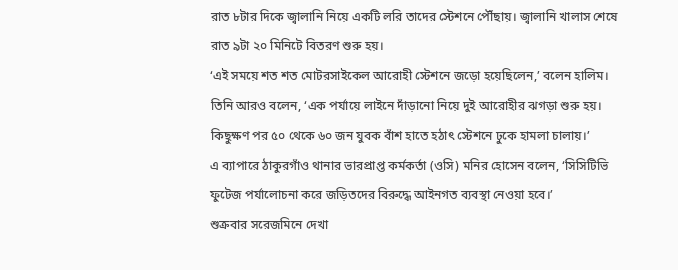রাত ৮টার দিকে জ্বালানি নিয়ে একটি লরি তাদের স্টেশনে পৌঁছায়। জ্বালানি খালাস শেষে রাত ৯টা ২০ মিনিটে বিতরণ শুরু হয়।
‘এই সময়ে শত শত মোটরসাইকেল আরোহী স্টেশনে জড়ো হয়েছিলেন,’ বলেন হালিম।
তিনি আরও বলেন, ‘এক পর্যায়ে লাইনে দাঁড়ানো নিয়ে দুই আরোহীর ঝগড়া শুরু হয়। কিছুক্ষণ পর ৫০ থেকে ৬০ জন যুবক বাঁশ হাতে হঠাৎ স্টেশনে ঢুকে হামলা চালায়।’
এ ব্যাপারে ঠাকুরগাঁও থানার ভারপ্রাপ্ত কর্মকর্তা (ওসি) মনির হোসেন বলেন, ‘সিসিটিভি ফুটেজ পর্যালোচনা করে জড়িতদের বিরুদ্ধে আইনগত ব্যবস্থা নেওয়া হবে।’
শুক্রবার সরেজমিনে দেখা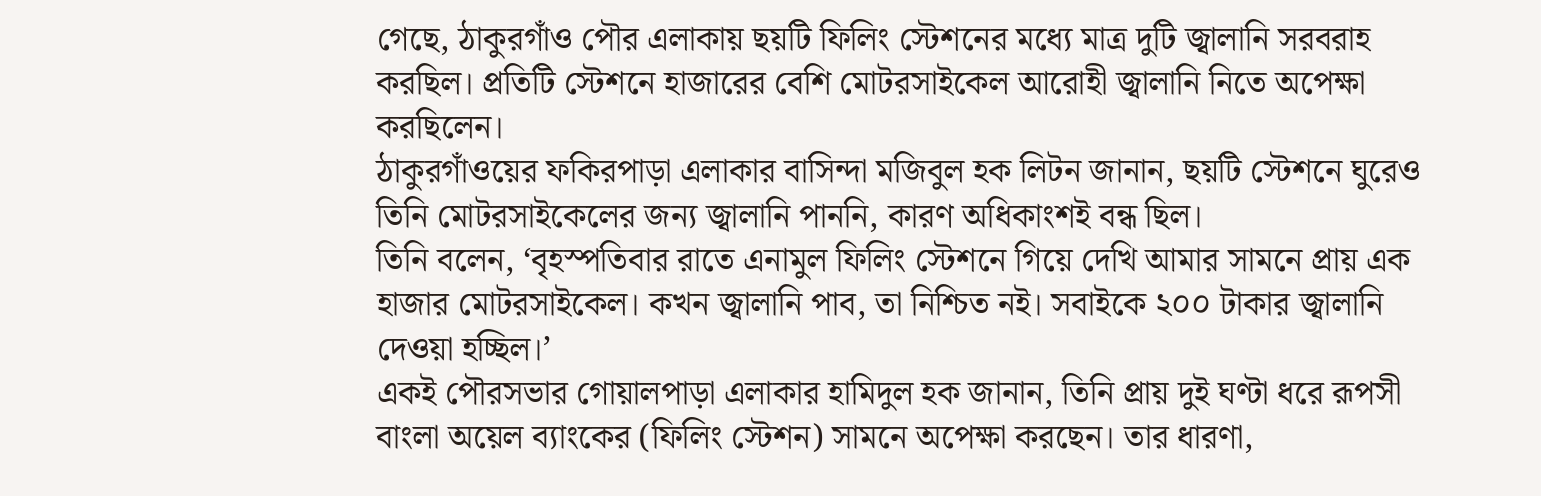গেছে, ঠাকুরগাঁও পৌর এলাকায় ছয়টি ফিলিং স্টেশনের মধ্যে মাত্র দুটি জ্বালানি সরবরাহ করছিল। প্রতিটি স্টেশনে হাজারের বেশি মোটরসাইকেল আরোহী জ্বালানি নিতে অপেক্ষা করছিলেন।
ঠাকুরগাঁওয়ের ফকিরপাড়া এলাকার বাসিন্দা মজিবুল হক লিটন জানান, ছয়টি স্টেশনে ঘুরেও তিনি মোটরসাইকেলের জন্য জ্বালানি পাননি, কারণ অধিকাংশই বন্ধ ছিল।
তিনি বলেন, ‘বৃহস্পতিবার রাতে এনামুল ফিলিং স্টেশনে গিয়ে দেখি আমার সামনে প্রায় এক হাজার মোটরসাইকেল। কখন জ্বালানি পাব, তা নিশ্চিত নই। সবাইকে ২০০ টাকার জ্বালানি দেওয়া হচ্ছিল।’
একই পৌরসভার গোয়ালপাড়া এলাকার হামিদুল হক জানান, তিনি প্রায় দুই ঘণ্টা ধরে রূপসী বাংলা অয়েল ব্যাংকের (ফিলিং স্টেশন) সামনে অপেক্ষা করছেন। তার ধারণা,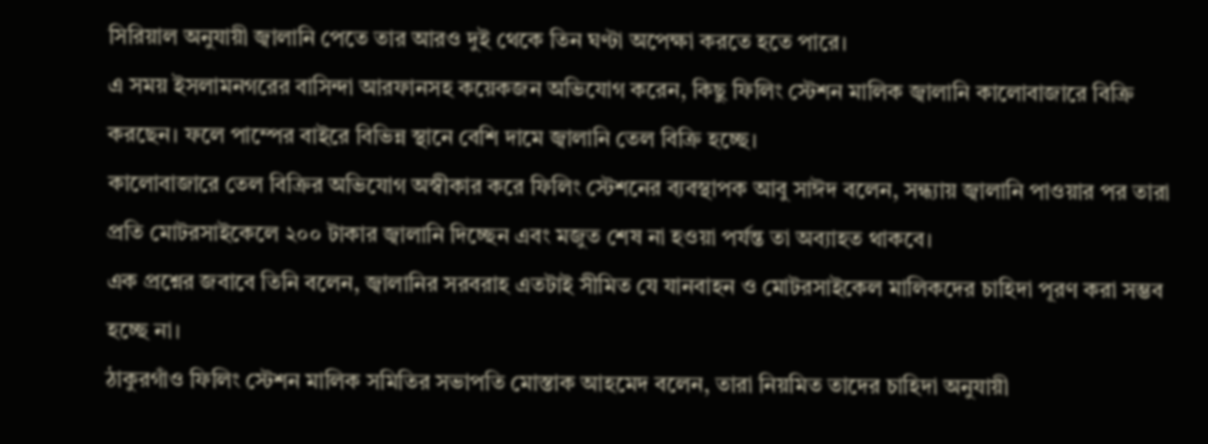সিরিয়াল অনুযায়ী জ্বালানি পেতে তার আরও দুই থেকে তিন ঘণ্টা অপেক্ষা করতে হতে পারে।
এ সময় ইসলামনগরের বাসিন্দা আরফানসহ কয়েকজন অভিযোগ করেন, কিছু ফিলিং স্টেশন মালিক জ্বালানি কালোবাজারে বিক্রি করছেন। ফলে পাম্পের বাইরে বিভিন্ন স্থানে বেশি দামে জ্বালানি তেল বিক্রি হচ্ছে।
কালোবাজারে তেল বিক্রির অভিযোগ অস্বীকার করে ফিলিং স্টেশনের ব্যবস্থাপক আবু সাঈদ বলেন, সন্ধ্যায় জ্বালানি পাওয়ার পর তারা প্রতি মোটরসাইকেলে ২০০ টাকার জ্বালানি দিচ্ছেন এবং মজুত শেষ না হওয়া পর্যন্ত তা অব্যাহত থাকবে।
এক প্রশ্নের জবাবে তিনি বলেন, জ্বালানির সরবরাহ এতটাই সীমিত যে যানবাহন ও মোটরসাইকেল মালিকদের চাহিদা পূরণ করা সম্ভব হচ্ছে না।
ঠাকুরগাঁও ফিলিং স্টেশন মালিক সমিতির সভাপতি মোস্তাক আহমেদ বলেন, তারা নিয়মিত তাদের চাহিদা অনুযায়ী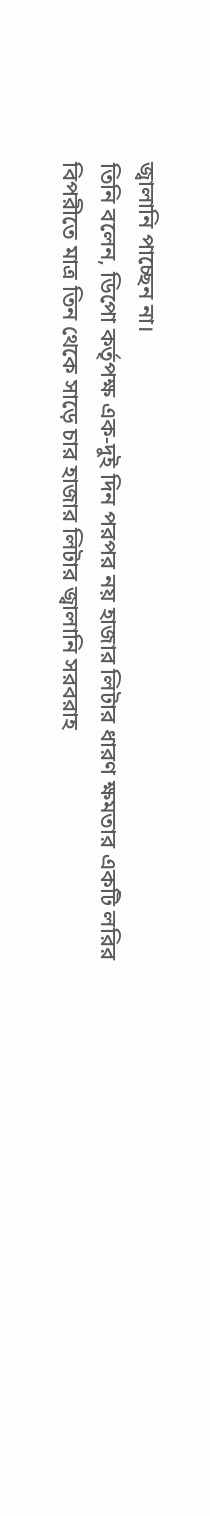জ্বালানি পাচ্ছেন না।
তিনি বলেন, ডিপো কর্তৃপক্ষ এক-দুই দিন পরপর নয় হাজার লিটার ধারণ ক্ষমতার একটি লরির বিপরীতে মাত্র তিন থেকে সাড়ে চার হাজার লিটার জ্বালানি সরবরাহ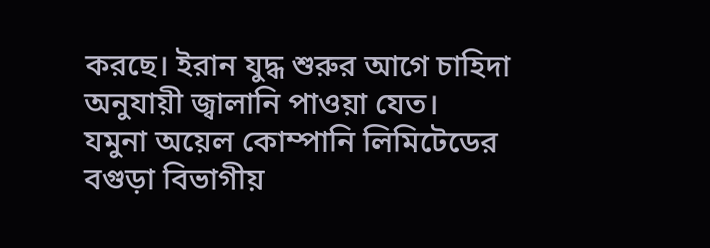করছে। ইরান যুদ্ধ শুরুর আগে চাহিদা অনুযায়ী জ্বালানি পাওয়া যেত।
যমুনা অয়েল কোম্পানি লিমিটেডের বগুড়া বিভাগীয়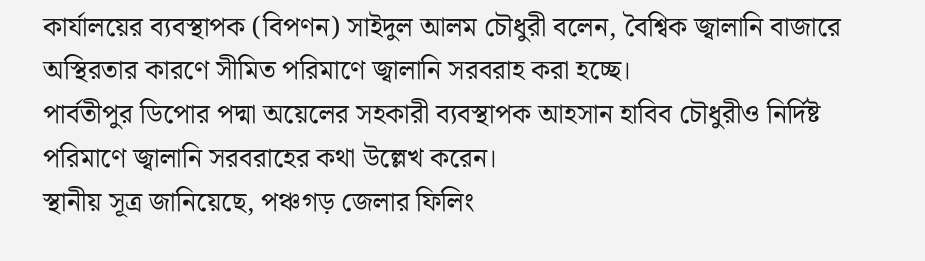কার্যালয়ের ব্যবস্থাপক (বিপণন) সাইদুল আলম চৌধুরী বলেন, বৈশ্বিক জ্বালানি বাজারে অস্থিরতার কারণে সীমিত পরিমাণে জ্বালানি সরবরাহ করা হচ্ছে।
পার্বতীপুর ডিপোর পদ্মা অয়েলের সহকারী ব্যবস্থাপক আহসান হাবিব চৌধুরীও নির্দিষ্ট পরিমাণে জ্বালানি সরবরাহের কথা উল্লেখ করেন।
স্থানীয় সূত্র জানিয়েছে, পঞ্চগড় জেলার ফিলিং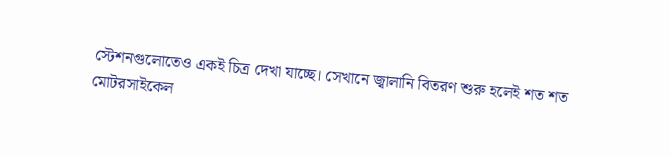স্টেশনগুলোতেও একই চিত্র দেখা যাচ্ছে। সেখানে জ্বালানি বিতরণ শুরু হলেই শত শত মোটরসাইকেল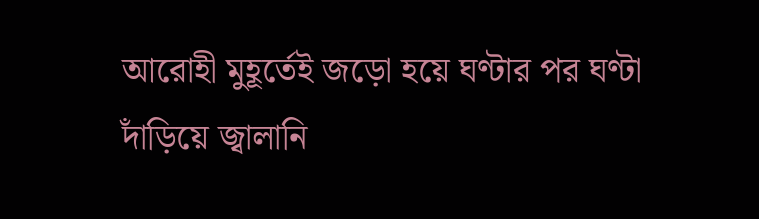আরোহী মুহূর্তেই জড়ো হয়ে ঘণ্টার পর ঘণ্টা দাঁড়িয়ে জ্বালানি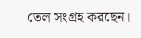তেল সংগ্রহ করছেন।